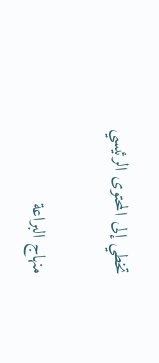تخطي إلى المحتوى الرئيسي

منهاج البراعة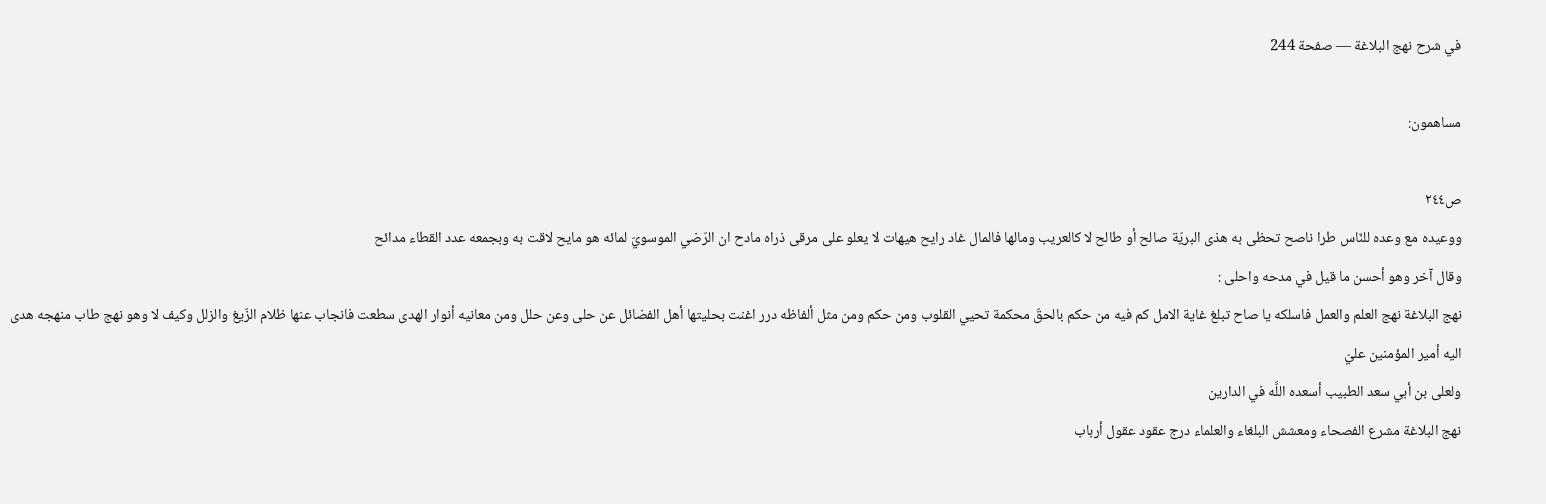في شرح نهج البلاغة — صفحة 244

مساهمون:

ص٢٤٤
ووعيده مع وعده للنّاس طرا ناصح تحظى به هذى البريّة صالح أو طالح لا كالعريب ومالها فالمال غاد رايح هيهات لا يعلو على مرقى ذراه مادح ان الرّضي الموسويّ لمائه هو مايح لاقت به وبجمعه عدد القطاء مدائح
وقال آخر وهو أحسن ما قيل في مدحه واحلى :
نهج البلاغة نهج العلم والعمل فاسلكه يا صاح تبلغ غاية الامل كم فيه من حكم بالحقّ محكمة تحيي القلوب ومن حكم ومن مثل ألفاظه درر اغنت بحليتها أهل الفضائل عن حلى وعن حلل ومن معانيه أنوار الهدى سطعت فانجاب عنها ظلام الزّيغ والزلل وكيف لا وهو نهج طاب منهجه هدى اليه أمير المؤمنين عليّ
ولعلى بن أبي سعد الطبيب أسعده اللَّه في الدارين
نهج البلاغة مشرع الفصحاء ومعشش البلغاء والعلماء درج عقود عقول أرباب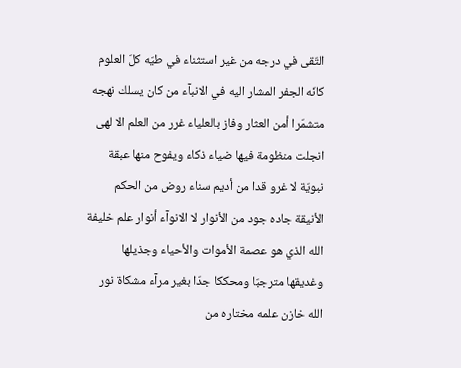التّقى في درجه من غير استثناء في طيّه كلّ العلوم كانّه الجفر المشار اليه في الانبآء من كان يسلك نهجه متشمّرا أمن العثار وفاز بالعلياء غرر من العلم الا لهى انجلت منظومة فيها ضياء ذكاء ويفوح منها عبقة نبويّة لا غرو قدا من أديم سناء روض من الحكم الأنيقة جاده جود من الأنوار لا الانوآء أنوار علم خليفة الله الذي هو عصمة الأموات والأحياء وجذيلها وغديقها مترجبّا ومحككا جدّا بغير مرآء مشكاة نور الله خازن علمه مختاره من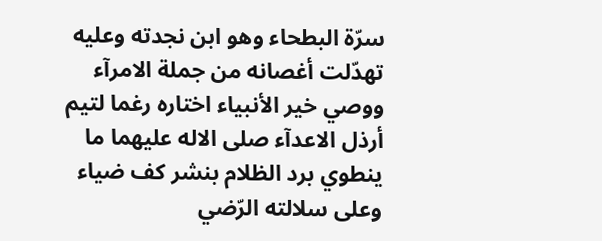سرّة البطحاء وهو ابن نجدته وعليه تهدّلت أغصانه من جملة الامرآء ووصي خير الأنبياء اختاره رغما لتيم أرذل الاعدآء صلى الاله عليهما ما ينطوي برد الظلام بنشر كف ضياء وعلى سلالته الرّضي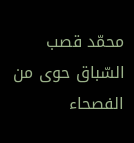محمّد قصب السّباق حوى من الفصحاء